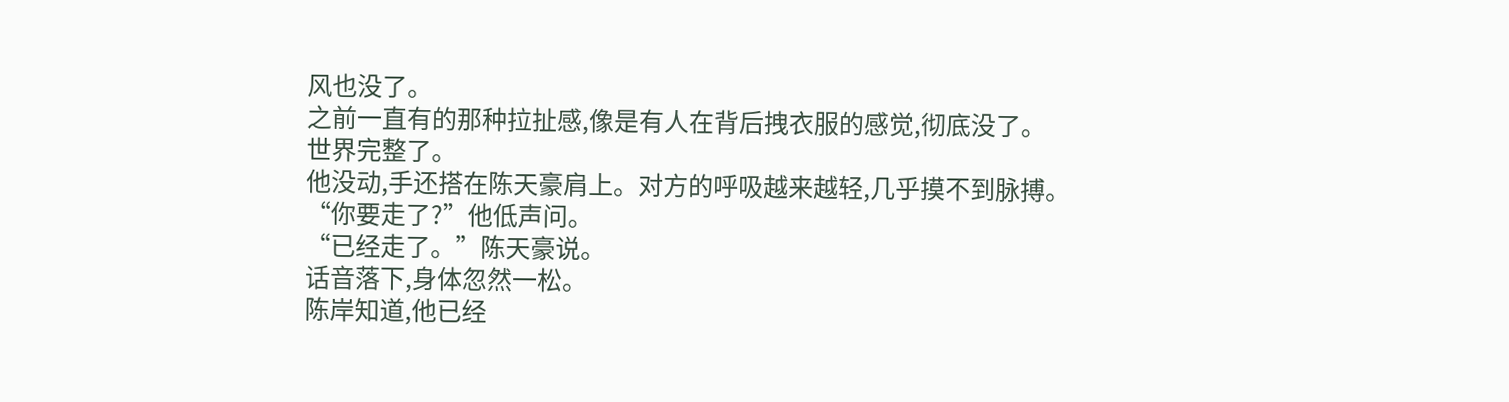风也没了。
之前一直有的那种拉扯感,像是有人在背后拽衣服的感觉,彻底没了。
世界完整了。
他没动,手还搭在陈天豪肩上。对方的呼吸越来越轻,几乎摸不到脉搏。
“你要走了?”他低声问。
“已经走了。”陈天豪说。
话音落下,身体忽然一松。
陈岸知道,他已经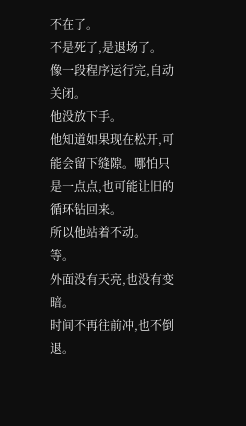不在了。
不是死了,是退场了。
像一段程序运行完,自动关闭。
他没放下手。
他知道如果现在松开,可能会留下缝隙。哪怕只是一点点,也可能让旧的循环钻回来。
所以他站着不动。
等。
外面没有天亮,也没有变暗。
时间不再往前冲,也不倒退。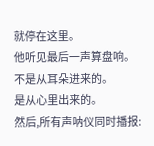就停在这里。
他听见最后一声算盘响。
不是从耳朵进来的。
是从心里出来的。
然后,所有声呐仪同时播报: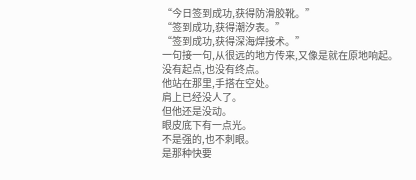“今日签到成功,获得防滑胶靴。”
“签到成功,获得潮汐表。”
“签到成功,获得深海焊接术。”
一句接一句,从很远的地方传来,又像是就在原地响起。
没有起点,也没有终点。
他站在那里,手搭在空处。
肩上已经没人了。
但他还是没动。
眼皮底下有一点光。
不是强的,也不刺眼。
是那种快要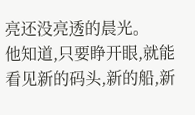亮还没亮透的晨光。
他知道,只要睁开眼,就能看见新的码头,新的船,新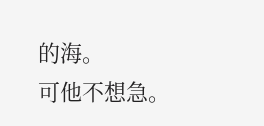的海。
可他不想急。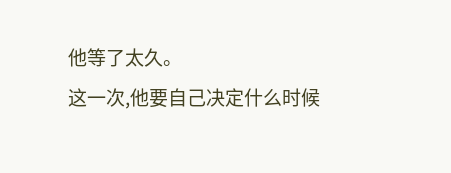他等了太久。
这一次,他要自己决定什么时候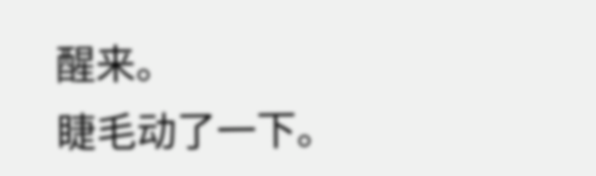醒来。
睫毛动了一下。